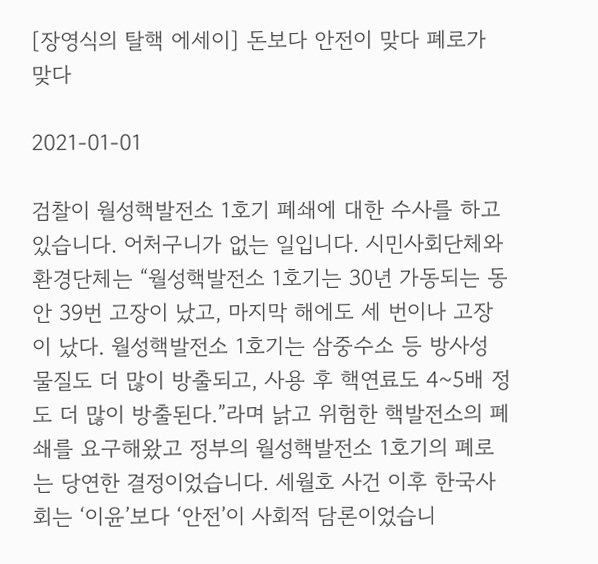[장영식의 탈핵 에세이] 돈보다 안전이 맞다 폐로가 맞다

2021-01-01

검찰이 월성핵발전소 1호기 폐쇄에 대한 수사를 하고 있습니다. 어처구니가 없는 일입니다. 시민사회단체와 환경단체는 “월성핵발전소 1호기는 30년 가동되는 동안 39번 고장이 났고, 마지막 해에도 세 번이나 고장이 났다. 월성핵발전소 1호기는 삼중수소 등 방사성 물질도 더 많이 방출되고, 사용 후 핵연료도 4~5배 정도 더 많이 방출된다.”라며 낡고 위험한 핵발전소의 폐쇄를 요구해왔고 정부의 월성핵발전소 1호기의 폐로는 당연한 결정이었습니다. 세월호 사건 이후 한국사회는 ‘이윤’보다 ‘안전’이 사회적 담론이었습니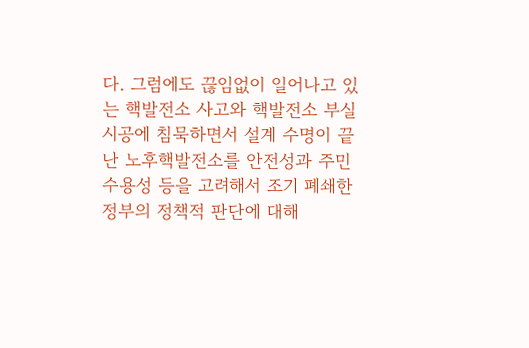다. 그럼에도 끊임없이 일어나고 있는 핵발전소 사고와 핵발전소 부실시공에 침묵하면서 설계 수명이 끝난 노후핵발전소를 안전성과 주민 수용성 등을 고려해서 조기 폐쇄한 정부의 정책적 판단에 대해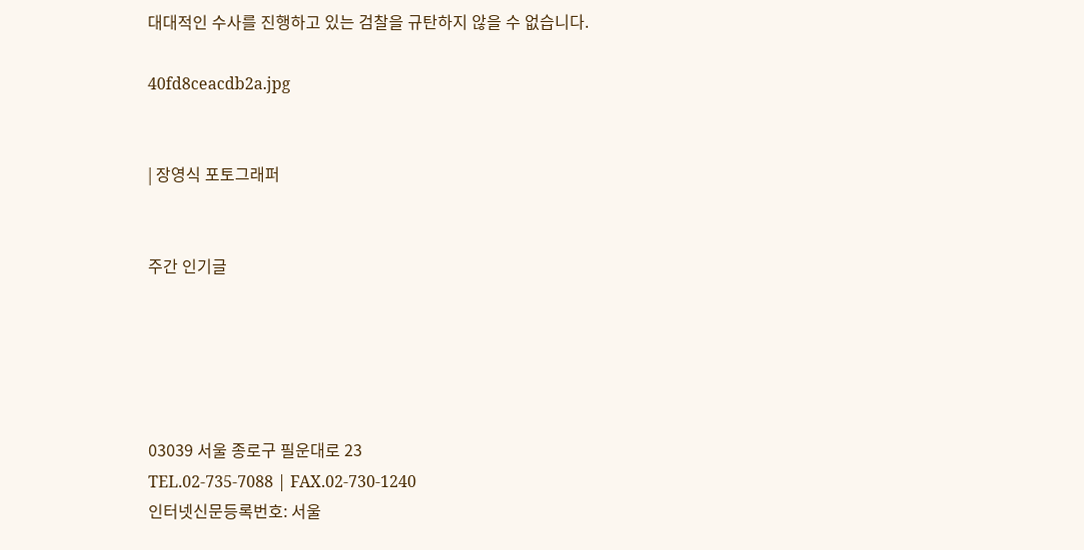대대적인 수사를 진행하고 있는 검찰을 규탄하지 않을 수 없습니다.

40fd8ceacdb2a.jpg


| 장영식 포토그래퍼


주간 인기글





03039 서울 종로구 필운대로 23
TEL.02-735-7088 | FAX.02-730-1240
인터넷신문등록번호: 서울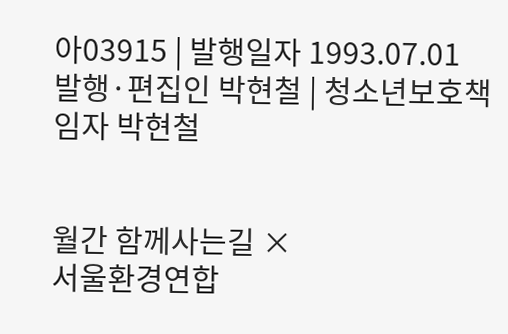아03915 | 발행일자 1993.07.01
발행·편집인 박현철 | 청소년보호책임자 박현철


월간 함께사는길 ×
서울환경연합